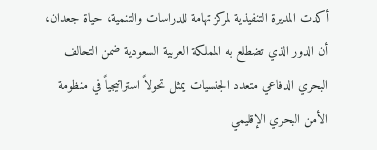أكدت المديرة التنفيذية لمركز تهامة للدراسات والتنمية، حياة جعدان، أن الدور الذي تضطلع به المملكة العربية السعودية ضمن التحالف البحري الدفاعي متعدد الجنسيات يمثل تحولاً استراتيجياً في منظومة الأمن البحري الإقليمي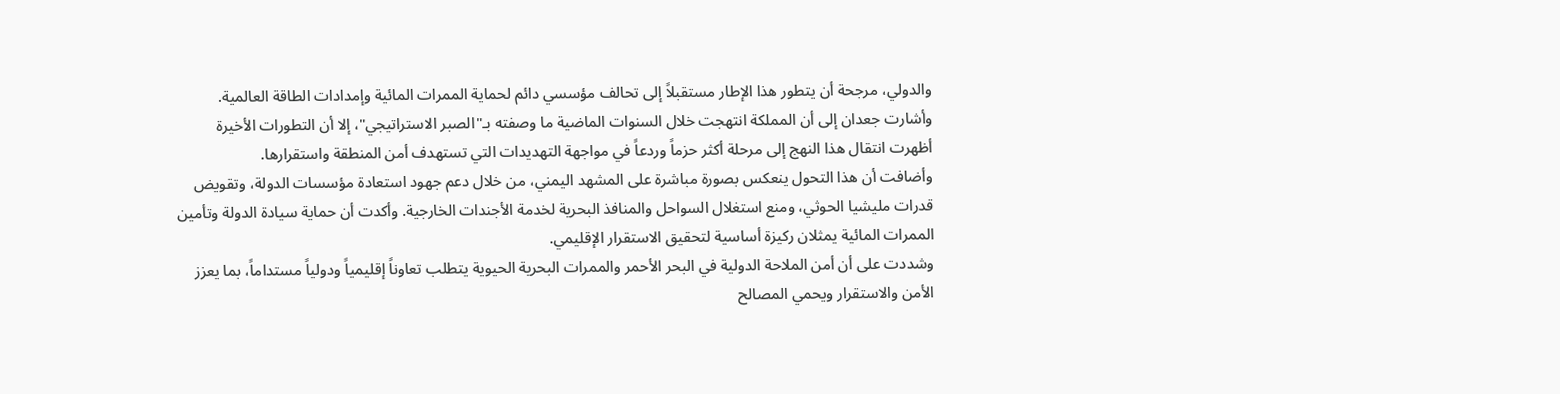والدولي، مرجحة أن يتطور هذا الإطار مستقبلاً إلى تحالف مؤسسي دائم لحماية الممرات المائية وإمدادات الطاقة العالمية.
وأشارت جعدان إلى أن المملكة انتهجت خلال السنوات الماضية ما وصفته بـ"الصبر الاستراتيجي"، إلا أن التطورات الأخيرة أظهرت انتقال هذا النهج إلى مرحلة أكثر حزماً وردعاً في مواجهة التهديدات التي تستهدف أمن المنطقة واستقرارها.
وأضافت أن هذا التحول ينعكس بصورة مباشرة على المشهد اليمني، من خلال دعم جهود استعادة مؤسسات الدولة، وتقويض قدرات مليشيا الحوثي، ومنع استغلال السواحل والمنافذ البحرية لخدمة الأجندات الخارجية. وأكدت أن حماية سيادة الدولة وتأمين الممرات المائية يمثلان ركيزة أساسية لتحقيق الاستقرار الإقليمي.
وشددت على أن أمن الملاحة الدولية في البحر الأحمر والممرات البحرية الحيوية يتطلب تعاوناً إقليمياً ودولياً مستداماً، بما يعزز الأمن والاستقرار ويحمي المصالح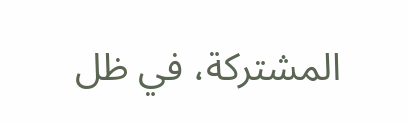المشتركة، في ظل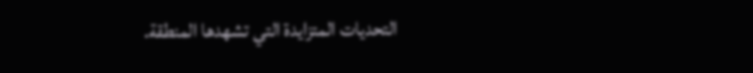التحديات المتزايدة التي تشهدها المنطقة.